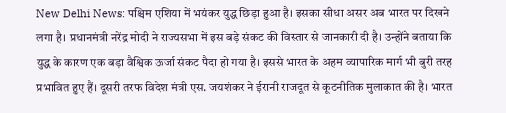New Delhi News: पश्चिम एशिया में भयंकर युद्ध छिड़ा हुआ है। इसका सीधा असर अब भारत पर दिखने लगा है। प्रधानमंत्री नरेंद्र मोदी ने राज्यसभा में इस बड़े संकट की विस्तार से जानकारी दी है। उन्होंने बताया कि युद्ध के कारण एक बड़ा वैश्विक ऊर्जा संकट पैदा हो गया है। इससे भारत के अहम व्यापारिक मार्ग भी बुरी तरह प्रभावित हुए हैं। दूसरी तरफ विदेश मंत्री एस. जयशंकर ने ईरानी राजदूत से कूटनीतिक मुलाकात की है। भारत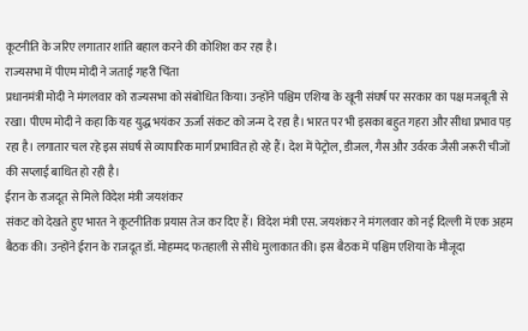कूटनीति के जरिए लगातार शांति बहाल करने की कोशिश कर रहा है।
राज्यसभा में पीएम मोदी ने जताई गहरी चिंता
प्रधानमंत्री मोदी ने मंगलवार को राज्यसभा को संबोधित किया। उन्होंने पश्चिम एशिया के खूनी संघर्ष पर सरकार का पक्ष मजबूती से रखा। पीएम मोदी ने कहा कि यह युद्ध भयंकर ऊर्जा संकट को जन्म दे रहा है। भारत पर भी इसका बहुत गहरा और सीधा प्रभाव पड़ रहा है। लगातार चल रहे इस संघर्ष से व्यापारिक मार्ग प्रभावित हो रहे हैं। देश में पेट्रोल, डीजल, गैस और उर्वरक जैसी जरूरी चीजों की सप्लाई बाधित हो रही है।
ईरान के राजदूत से मिले विदेश मंत्री जयशंकर
संकट को देखते हुए भारत ने कूटनीतिक प्रयास तेज कर दिए हैं। विदेश मंत्री एस. जयशंकर ने मंगलवार को नई दिल्ली में एक अहम बैठक की। उन्होंने ईरान के राजदूत डॉ. मोहम्मद फतहाली से सीधे मुलाकात की। इस बैठक में पश्चिम एशिया के मौजूदा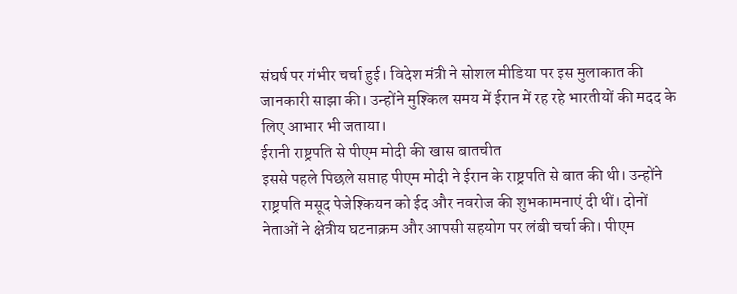संघर्ष पर गंभीर चर्चा हुई। विदेश मंत्री ने सोशल मीडिया पर इस मुलाकात की जानकारी साझा की। उन्होंने मुश्किल समय में ईरान में रह रहे भारतीयों की मदद के लिए आभार भी जताया।
ईरानी राष्ट्रपति से पीएम मोदी की खास बातचीत
इससे पहले पिछले सप्ताह पीएम मोदी ने ईरान के राष्ट्रपति से बात की थी। उन्होंने राष्ट्रपति मसूद पेजेश्कियन को ईद और नवरोज की शुभकामनाएं दी थीं। दोनों नेताओं ने क्षेत्रीय घटनाक्रम और आपसी सहयोग पर लंबी चर्चा की। पीएम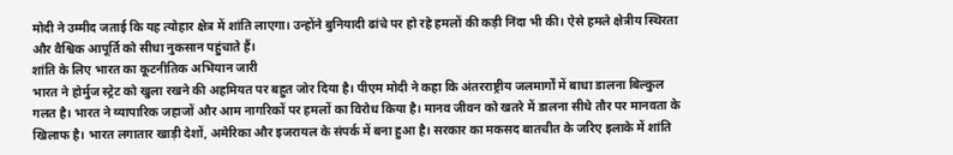मोदी ने उम्मीद जताई कि यह त्योहार क्षेत्र में शांति लाएगा। उन्होंने बुनियादी ढांचे पर हो रहे हमलों की कड़ी निंदा भी की। ऐसे हमले क्षेत्रीय स्थिरता और वैश्विक आपूर्ति को सीधा नुकसान पहुंचाते हैं।
शांति के लिए भारत का कूटनीतिक अभियान जारी
भारत ने होर्मुज स्ट्रेट को खुला रखने की अहमियत पर बहुत जोर दिया है। पीएम मोदी ने कहा कि अंतरराष्ट्रीय जलमार्गों में बाधा डालना बिल्कुल गलत है। भारत ने व्यापारिक जहाजों और आम नागरिकों पर हमलों का विरोध किया है। मानव जीवन को खतरे में डालना सीधे तौर पर मानवता के खिलाफ है। भारत लगातार खाड़ी देशों, अमेरिका और इजरायल के संपर्क में बना हुआ है। सरकार का मकसद बातचीत के जरिए इलाके में शांति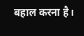बहाल करना है।